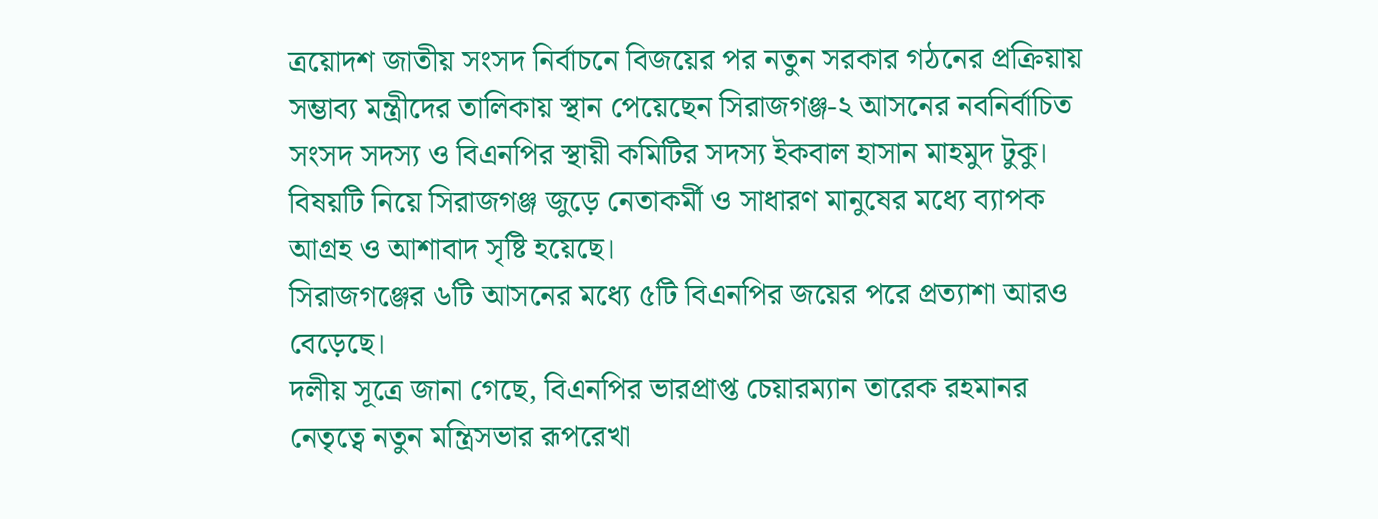ত্রয়োদশ জাতীয় সংসদ নির্বাচনে বিজয়ের পর নতুন সরকার গঠনের প্রক্রিয়ায় সম্ভাব্য মন্ত্রীদের তালিকায় স্থান পেয়েছেন সিরাজগঞ্জ-২ আসনের নবনির্বাচিত সংসদ সদস্য ও বিএনপির স্থায়ী কমিটির সদস্য ইকবাল হাসান মাহমুদ টুকু। বিষয়টি নিয়ে সিরাজগঞ্জ জুড়ে নেতাকর্মী ও সাধারণ মানুষের মধ্যে ব্যাপক আগ্রহ ও আশাবাদ সৃষ্টি হয়েছে।
সিরাজগঞ্জের ৬টি আসনের মধ্যে ৫টি বিএনপির জয়ের পরে প্রত্যাশা আরও বেড়েছে।
দলীয় সূত্রে জানা গেছে, বিএনপির ভারপ্রাপ্ত চেয়ারম্যান তারেক রহমানর নেতৃত্বে নতুন মন্ত্রিসভার রূপরেখা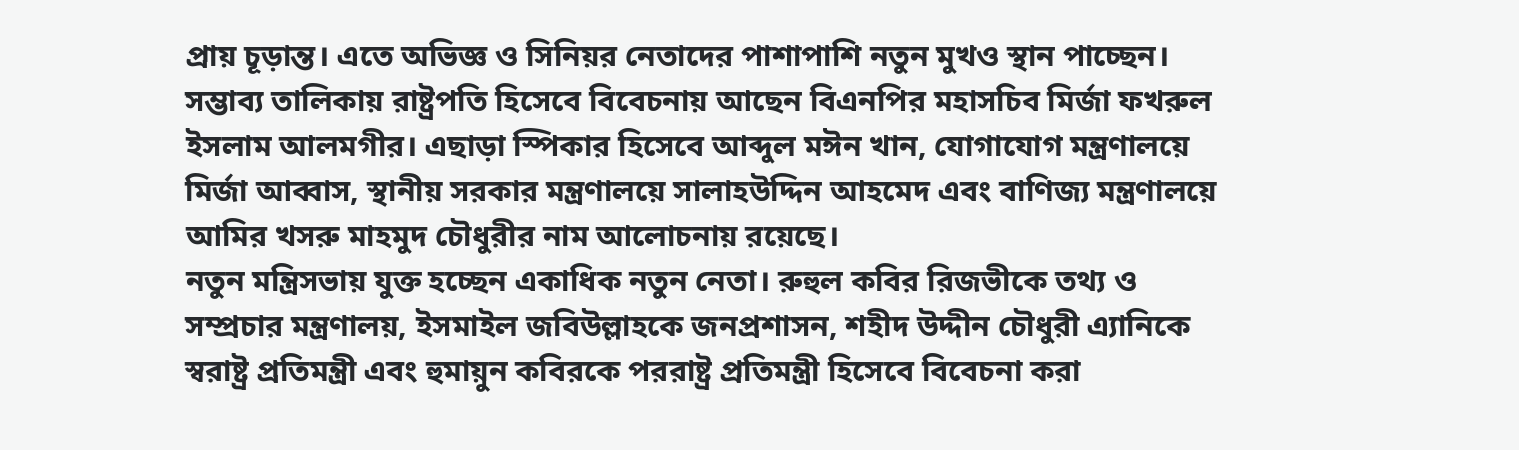প্রায় চূড়ান্ত। এতে অভিজ্ঞ ও সিনিয়র নেতাদের পাশাপাশি নতুন মুখও স্থান পাচ্ছেন। সম্ভাব্য তালিকায় রাষ্ট্রপতি হিসেবে বিবেচনায় আছেন বিএনপির মহাসচিব মির্জা ফখরুল ইসলাম আলমগীর। এছাড়া স্পিকার হিসেবে আব্দুল মঈন খান, যোগাযোগ মন্ত্রণালয়ে মির্জা আব্বাস, স্থানীয় সরকার মন্ত্রণালয়ে সালাহউদ্দিন আহমেদ এবং বাণিজ্য মন্ত্রণালয়ে আমির খসরু মাহমুদ চৌধুরীর নাম আলোচনায় রয়েছে।
নতুন মন্ত্রিসভায় যুক্ত হচ্ছেন একাধিক নতুন নেতা। রুহুল কবির রিজভীকে তথ্য ও সম্প্রচার মন্ত্রণালয়, ইসমাইল জবিউল্লাহকে জনপ্রশাসন, শহীদ উদ্দীন চৌধুরী এ্যানিকে স্বরাষ্ট্র প্রতিমন্ত্রী এবং হুমায়ুন কবিরকে পররাষ্ট্র প্রতিমন্ত্রী হিসেবে বিবেচনা করা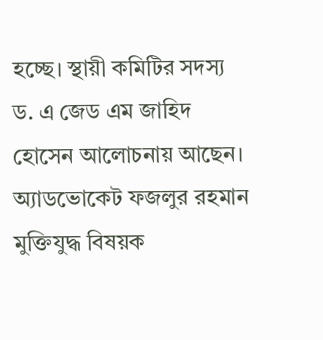হচ্ছে। স্থায়ী কমিটির সদস্য ড. এ জেড এম জাহিদ হোসেন আলোচনায় আছেন। অ্যাডভোকেট ফজলুর রহমান মুক্তিযুদ্ধ বিষয়ক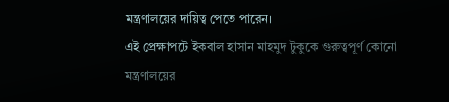মন্ত্রণালয়ের দায়িত্ব পেতে পারেন।
এই প্রেক্ষাপটে ইকবাল হাসান মাহমুদ টুকুকে গুরুত্বপূর্ণ কোনো মন্ত্রণালয়ের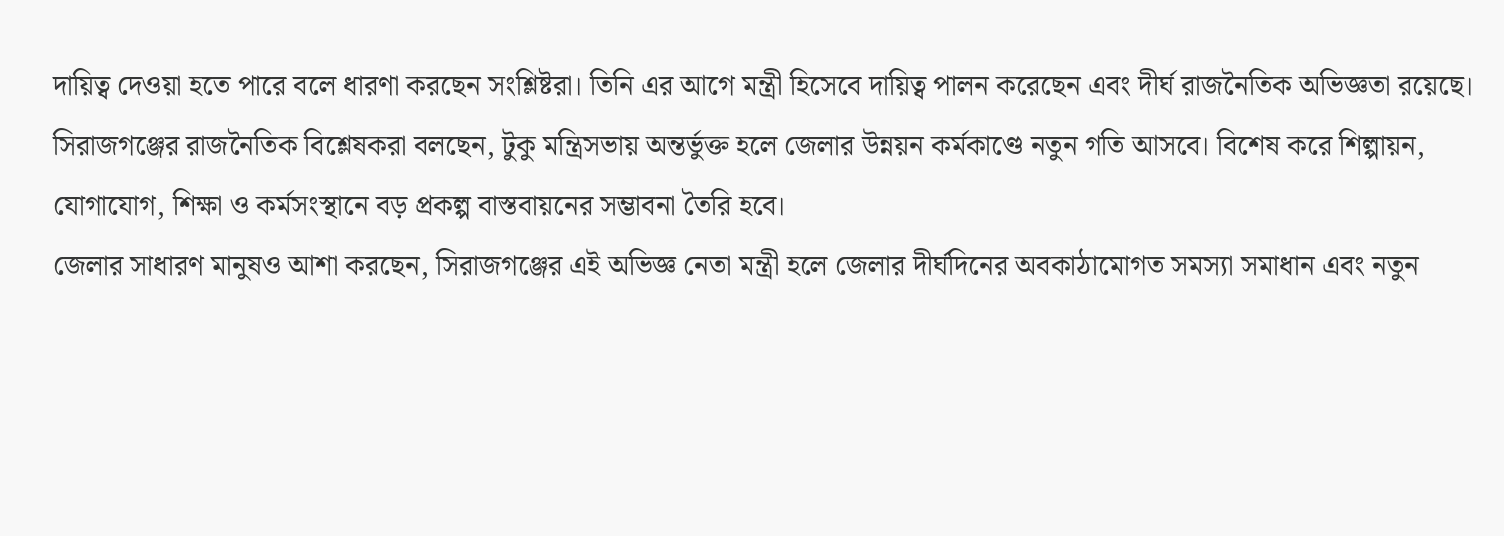দায়িত্ব দেওয়া হতে পারে বলে ধারণা করছেন সংশ্লিষ্টরা। তিনি এর আগে মন্ত্রী হিসেবে দায়িত্ব পালন করেছেন এবং দীর্ঘ রাজনৈতিক অভিজ্ঞতা রয়েছে।
সিরাজগঞ্জের রাজনৈতিক বিশ্লেষকরা বলছেন, টুকু মন্ত্রিসভায় অন্তর্ভুক্ত হলে জেলার উন্নয়ন কর্মকাণ্ডে নতুন গতি আসবে। বিশেষ করে শিল্পায়ন, যোগাযোগ, শিক্ষা ও কর্মসংস্থানে বড় প্রকল্প বাস্তবায়নের সম্ভাবনা তৈরি হবে।
জেলার সাধারণ মানুষও আশা করছেন, সিরাজগঞ্জের এই অভিজ্ঞ নেতা মন্ত্রী হলে জেলার দীর্ঘদিনের অবকাঠামোগত সমস্যা সমাধান এবং নতুন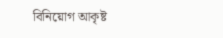বিনিয়োগ আকৃষ্ট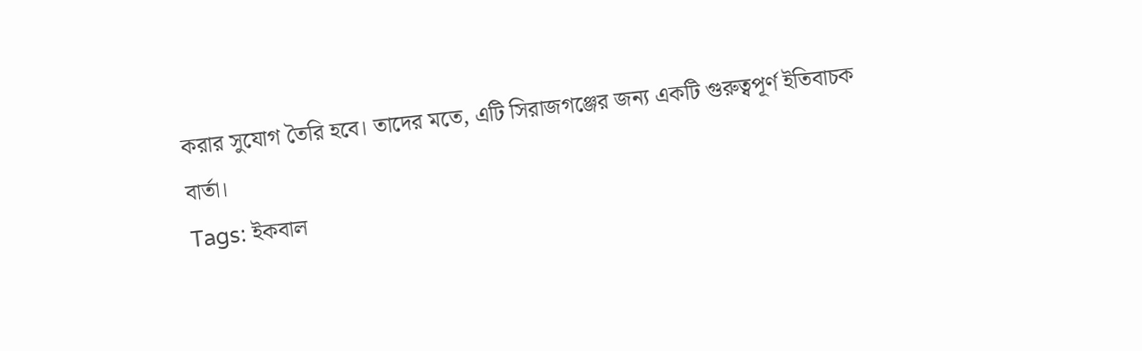করার সুযোগ তৈরি হবে। তাদের মতে, এটি সিরাজগঞ্জের জন্য একটি গুরুত্বপূর্ণ ইতিবাচক বার্তা।
Tags: ইকবাল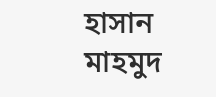হাসান মাহমুদ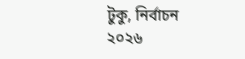টুকু, নির্বাচন ২০২৬